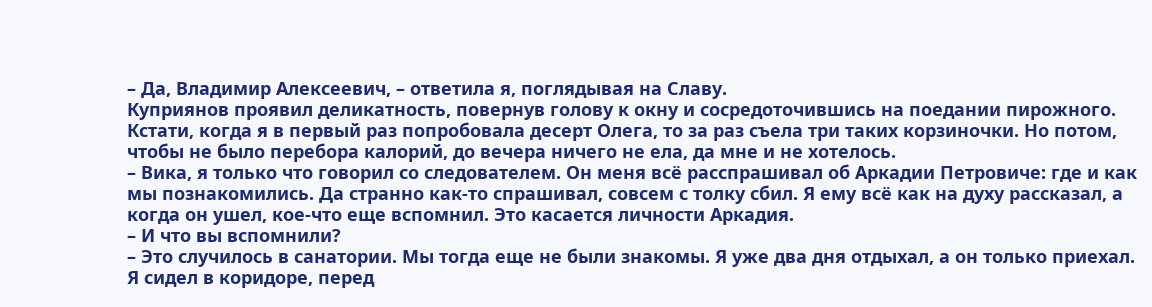– Да, Владимир Алексеевич, – ответила я, поглядывая на Славу.
Куприянов проявил деликатность, повернув голову к окну и сосредоточившись на поедании пирожного. Кстати, когда я в первый раз попробовала десерт Олега, то за раз съела три таких корзиночки. Но потом, чтобы не было перебора калорий, до вечера ничего не ела, да мне и не хотелось.
– Вика, я только что говорил со следователем. Он меня всё расспрашивал об Аркадии Петровиче: где и как мы познакомились. Да странно как-то спрашивал, совсем с толку сбил. Я ему всё как на духу рассказал, а когда он ушел, кое-что еще вспомнил. Это касается личности Аркадия.
– И что вы вспомнили?
– Это случилось в санатории. Мы тогда еще не были знакомы. Я уже два дня отдыхал, а он только приехал. Я сидел в коридоре, перед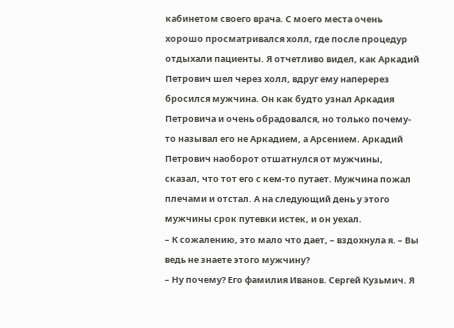кабинетом своего врача. С моего места очень хорошо просматривался холл, где после процедур отдыхали пациенты. Я отчетливо видел, как Аркадий Петрович шел через холл, вдруг ему наперерез бросился мужчина. Он как будто узнал Аркадия Петровича и очень обрадовался, но только почему-то называл его не Аркадием, а Арсением. Аркадий Петрович наоборот отшатнулся от мужчины, сказал, что тот его с кем-то путает. Мужчина пожал плечами и отстал. А на следующий день у этого мужчины срок путевки истек, и он уехал.
– К сожалению, это мало что дает, – вздохнула я. – Вы ведь не знаете этого мужчину?
– Ну почему? Его фамилия Иванов. Сергей Кузьмич. Я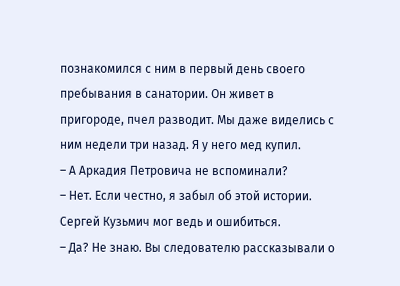познакомился с ним в первый день своего пребывания в санатории. Он живет в пригороде, пчел разводит. Мы даже виделись с ним недели три назад. Я у него мед купил.
– А Аркадия Петровича не вспоминали?
– Нет. Если честно, я забыл об этой истории. Сергей Кузьмич мог ведь и ошибиться.
– Да? Не знаю. Вы следователю рассказывали о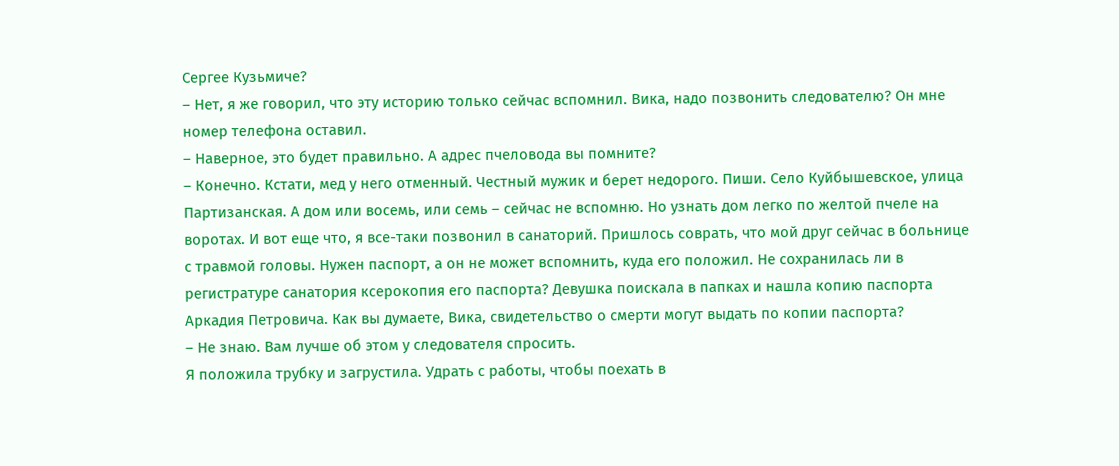Сергее Кузьмиче?
– Нет, я же говорил, что эту историю только сейчас вспомнил. Вика, надо позвонить следователю? Он мне номер телефона оставил.
– Наверное, это будет правильно. А адрес пчеловода вы помните?
– Конечно. Кстати, мед у него отменный. Честный мужик и берет недорого. Пиши. Село Куйбышевское, улица Партизанская. А дом или восемь, или семь – сейчас не вспомню. Но узнать дом легко по желтой пчеле на воротах. И вот еще что, я все-таки позвонил в санаторий. Пришлось соврать, что мой друг сейчас в больнице с травмой головы. Нужен паспорт, а он не может вспомнить, куда его положил. Не сохранилась ли в регистратуре санатория ксерокопия его паспорта? Девушка поискала в папках и нашла копию паспорта Аркадия Петровича. Как вы думаете, Вика, свидетельство о смерти могут выдать по копии паспорта?
– Не знаю. Вам лучше об этом у следователя спросить.
Я положила трубку и загрустила. Удрать с работы, чтобы поехать в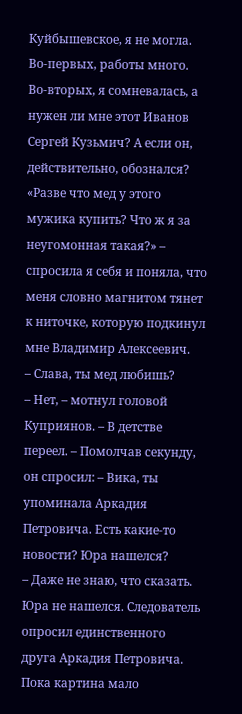Куйбышевское, я не могла. Во-первых, работы много. Во-вторых, я сомневалась, а нужен ли мне этот Иванов Сергей Кузьмич? А если он, действительно, обознался?
«Разве что мед у этого мужика купить? Что ж я за неугомонная такая?» – спросила я себя и поняла, что меня словно магнитом тянет к ниточке, которую подкинул мне Владимир Алексеевич.
– Слава, ты мед любишь?
– Нет, – мотнул головой Куприянов. – В детстве переел. – Помолчав секунду, он спросил: – Вика, ты упоминала Аркадия Петровича. Есть какие-то новости? Юра нашелся?
– Даже не знаю, что сказать. Юра не нашелся. Следователь опросил единственного друга Аркадия Петровича. Пока картина мало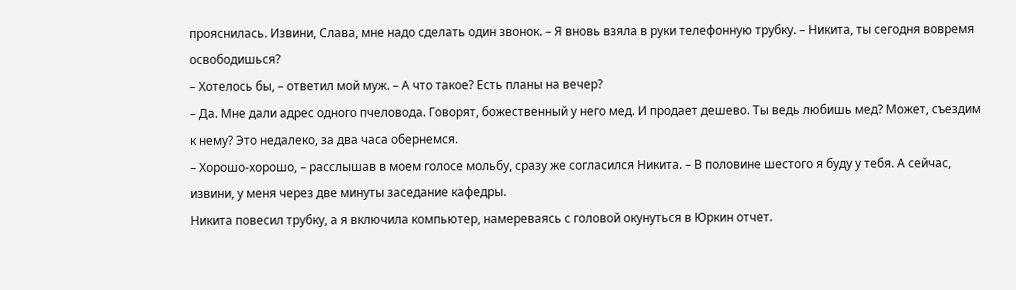прояснилась. Извини, Слава, мне надо сделать один звонок. – Я вновь взяла в руки телефонную трубку. – Никита, ты сегодня вовремя освободишься?
– Хотелось бы, – ответил мой муж. – А что такое? Есть планы на вечер?
– Да. Мне дали адрес одного пчеловода. Говорят, божественный у него мед. И продает дешево. Ты ведь любишь мед? Может, съездим к нему? Это недалеко, за два часа обернемся.
– Хорошо-хорошо, – расслышав в моем голосе мольбу, сразу же согласился Никита. – В половине шестого я буду у тебя. А сейчас, извини, у меня через две минуты заседание кафедры.
Никита повесил трубку, а я включила компьютер, намереваясь с головой окунуться в Юркин отчет.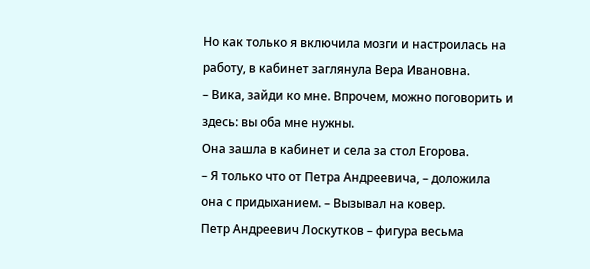Но как только я включила мозги и настроилась на работу, в кабинет заглянула Вера Ивановна.
– Вика, зайди ко мне. Впрочем, можно поговорить и здесь: вы оба мне нужны.
Она зашла в кабинет и села за стол Егорова.
– Я только что от Петра Андреевича, – доложила она с придыханием. – Вызывал на ковер.
Петр Андреевич Лоскутков – фигура весьма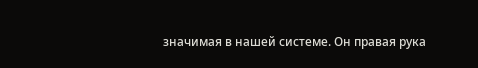значимая в нашей системе. Он правая рука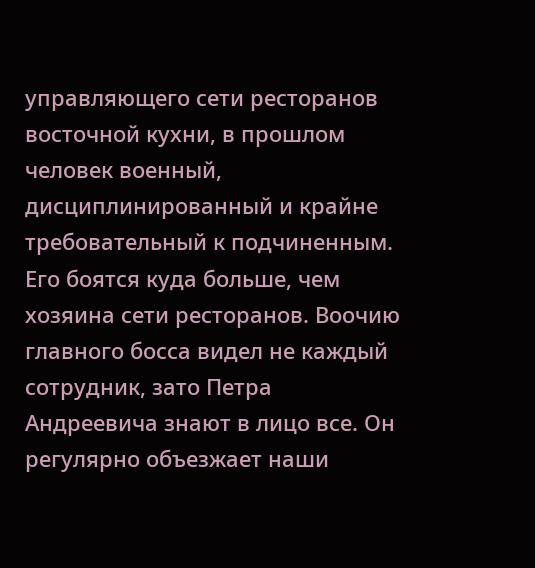управляющего сети ресторанов восточной кухни, в прошлом человек военный, дисциплинированный и крайне требовательный к подчиненным. Его боятся куда больше, чем хозяина сети ресторанов. Воочию главного босса видел не каждый сотрудник, зато Петра Андреевича знают в лицо все. Он регулярно объезжает наши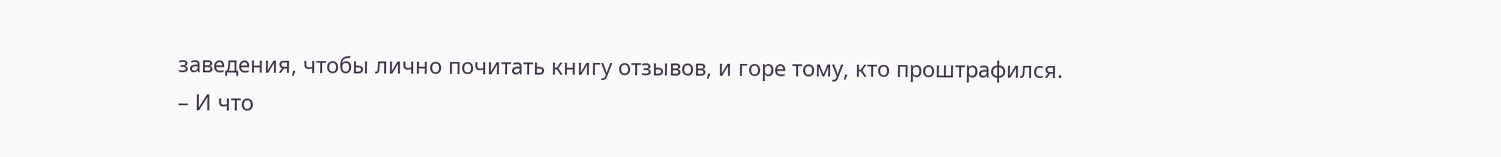заведения, чтобы лично почитать книгу отзывов, и горе тому, кто проштрафился.
– И что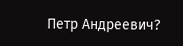Петр Андреевич?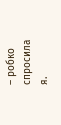– робко спросила я.